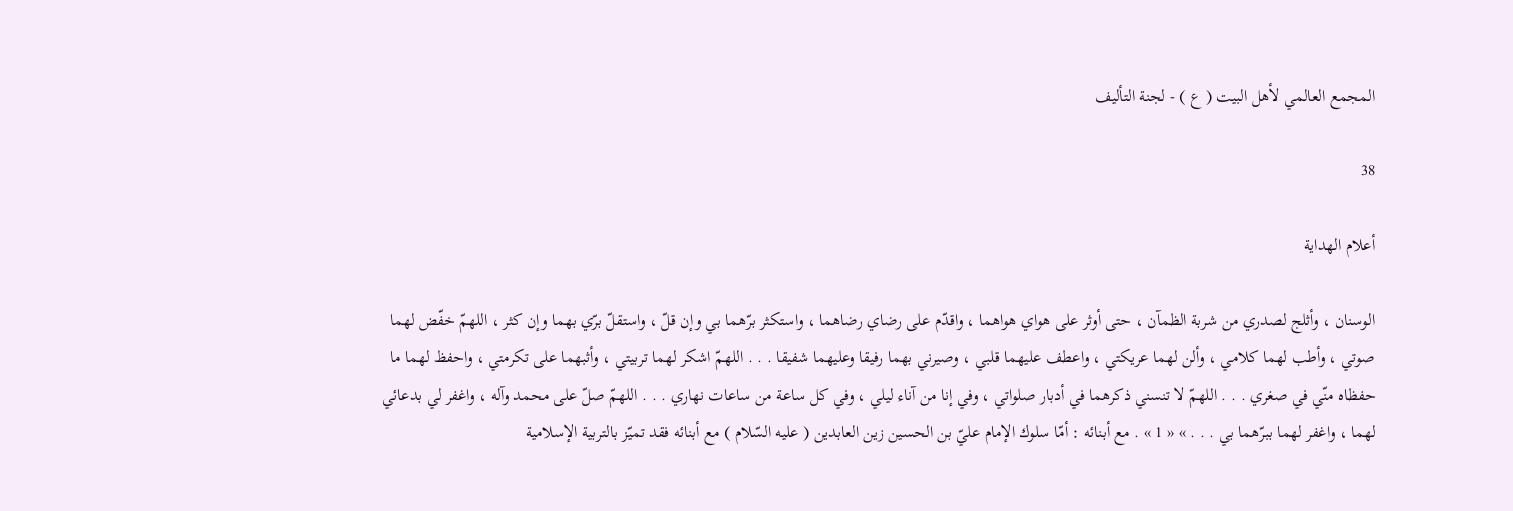المجمع العالمي لأهل البيت ( ع ) - لجنة التأليف

38

أعلام الهداية

الوسنان ، وأثلج لصدري من شربة الظمآن ، حتى أوثر على هواي هواهما ، واقدّم على رضاي رضاهما ، واستكثر برّهما بي وإن قلّ ، واستقلّ برّي بهما وإن كثر ، اللهمّ خفّض لهما صوتي ، وأطب لهما كلامي ، وألن لهما عريكتي ، واعطف عليهما قلبي ، وصيرني بهما رفيقا وعليهما شفيقا . . . اللهمّ اشكر لهما تربيتي ، وأثبهما على تكرمتي ، واحفظ لهما ما حفظاه منّي في صغري . . . اللهمّ لا تنسني ذكرهما في أدبار صلواتي ، وفي إنا من آناء ليلي ، وفي كل ساعة من ساعات نهاري . . . اللهمّ صلّ على محمد وآله ، واغفر لي بدعائي لهما ، واغفر لهما ببرّهما بي . . . » « 1 » . مع أبنائه : أمّا سلوك الإمام عليّ بن الحسين زين العابدين ( عليه السّلام ) مع أبنائه فقد تميّز بالتربية الإسلامية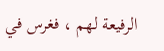الرفيعة لهم ، فغرس في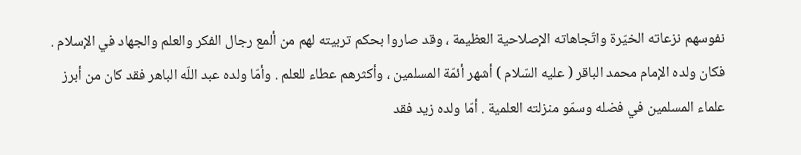نفوسهم نزعاته الخيّرة واتّجاهاته الإصلاحية العظيمة ، وقد صاروا بحكم تربيته لهم من ألمع رجال الفكر والعلم والجهاد في الإسلام . فكان ولده الإمام محمد الباقر ( عليه السّلام ) أشهر أئمّة المسلمين ، وأكثرهم عطاء للعلم . وأمّا ولده عبد اللّه الباهر فقد كان من أبرز علماء المسلمين في فضله وسمّو منزلته العلمية . أمّا ولده زيد فقد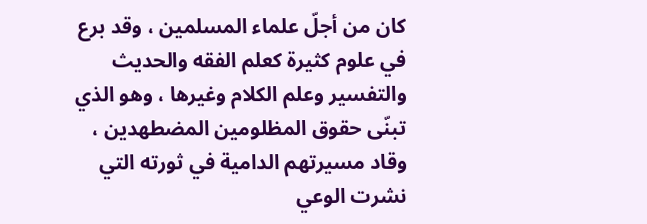كان من أجلّ علماء المسلمين ، وقد برع في علوم كثيرة كعلم الفقه والحديث والتفسير وعلم الكلام وغيرها ، وهو الذي تبنّى حقوق المظلومين المضطهدين ، وقاد مسيرتهم الدامية في ثورته التي نشرت الوعي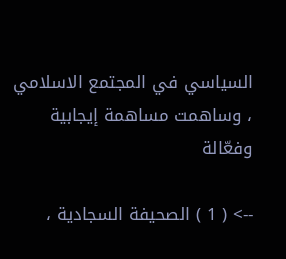السياسي في المجتمع الاسلامي ، وساهمت مساهمة إيجابية وفعّالة

--> ( 1 ) الصحيفة السجادية ،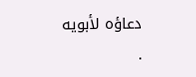دعاؤه لأبويه .